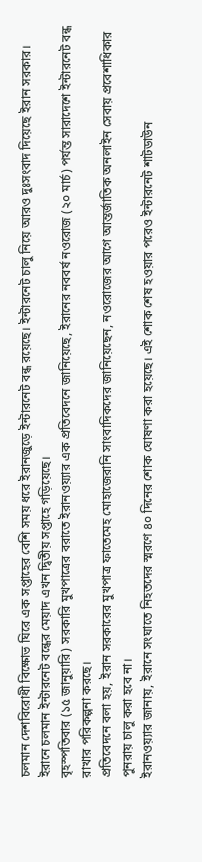চলমান দেশবিরোধী বিক্ষোভ ঘিরে এক সপ্তাহের বেশি সময় ধরে ইরানজুড়ে ইন্টারনেট বন্ধ রয়েছে। ইন্টারনেট চালু নিয়ে আরও দুঃসংবাদ দিয়েছে ইরান সরকার।
ইরানে চলমান ইন্টারনেট বন্ধের মেয়াদ এখন দ্বিতীয় সপ্তাহে গড়িয়েছে।
বৃহস্পতিবার (১৫ জানুয়ারি) সরকারি মুখপাত্রের বরাতে ইরানওয়্যার এক প্রতিবেদনে জানিয়েছে, ইরানের নববর্ষ নওরোজ (২০ মার্চ) পর্যন্ত সারাদেশে ইন্টারনেট বন্ধ রাখার পরিকল্পনা করছে।
প্রতিবেদনে বলা হয়, ইরান সরকারের মুখপাত্র ফাতেমেহ মোহাজেরানি সাংবাদিকদের জানিয়েছেন, নওরোজের আগে আন্তর্জাতিক অনলাইন সেবায় প্রবেশাধিকার পুনরায় চালু করা হবে না।
ইরানওয়্যার জানায়, ইরানে সংঘাতে নিহতদের স্মরণে ৪০ দিনের শোক ঘোষণা করা হয়েছে। এই শোক শেষ হওয়ার পরেও ইন্টারনেট শাটডাউন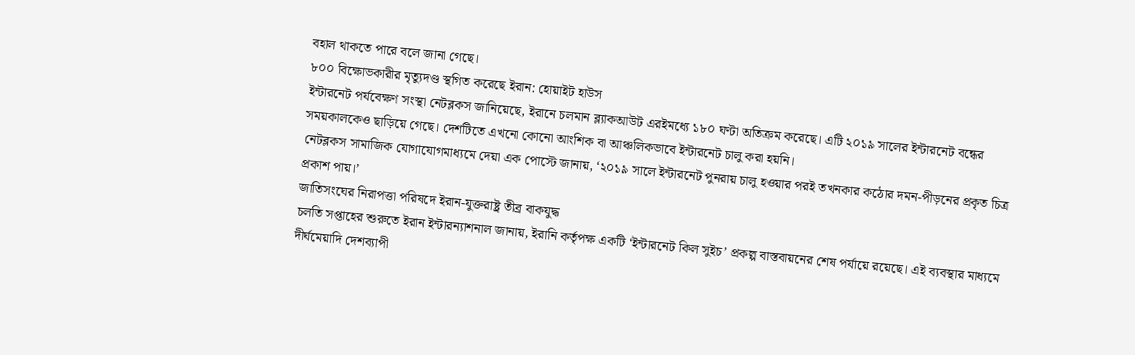বহাল থাকতে পারে বলে জানা গেছে।
৮০০ বিক্ষোভকারীর মৃত্যুদণ্ড স্থগিত করেছে ইরান: হোয়াইট হাউস
ইন্টারনেট পর্যবেক্ষণ সংস্থা নেটব্লকস জানিয়েছে, ইরানে চলমান ব্ল্যাকআউট এরইমধ্যে ১৮০ ঘণ্টা অতিক্রম করেছে। এটি ২০১৯ সালের ইন্টারনেট বন্ধের সময়কালকেও ছাড়িয়ে গেছে। দেশটিতে এখনো কোনো আংশিক বা আঞ্চলিকভাবে ইন্টারনেট চালু করা হয়নি।
নেটব্লকস সামাজিক যোগাযোগমাধ্যমে দেয়া এক পোস্টে জানায়, ‘২০১৯ সালে ইন্টারনেট পুনরায় চালু হওয়ার পরই তখনকার কঠোর দমন-পীড়নের প্রকৃত চিত্র প্রকাশ পায়।’
জাতিসংঘের নিরাপত্তা পরিষদে ইরান-যুক্তরাষ্ট্র তীব্র বাকযুদ্ধ
চলতি সপ্তাহের শুরুতে ইরান ইন্টারন্যাশনাল জানায়, ইরানি কর্তৃপক্ষ একটি ‘ইন্টারনেট কিল সুইচ’ প্রকল্প বাস্তবায়নের শেষ পর্যায়ে রয়েছে। এই ব্যবস্থার মাধ্যমে দীর্ঘমেয়াদি দেশব্যাপী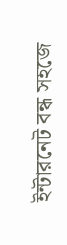ইন্টারনেট বন্ধ সহজে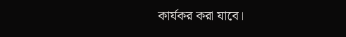কার্যকর করা যাবে।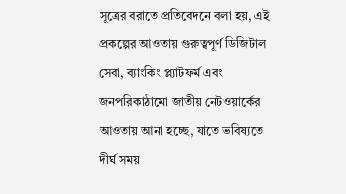সূত্রের বরাতে প্রতিবেদনে বলা হয়, এই প্রকল্পের আওতায় গুরুত্বপূর্ণ ডিজিটাল সেবা, ব্যাংকিং প্ল্যাটফর্ম এবং জনপরিকাঠামো জাতীয় নেটওয়ার্কের আওতায় আনা হচ্ছে, যাতে ভবিষ্যতে দীর্ঘ সময়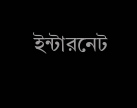ইন্টারনেট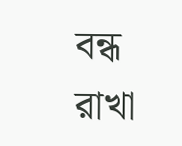বন্ধ রাখা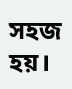সহজ হয়।